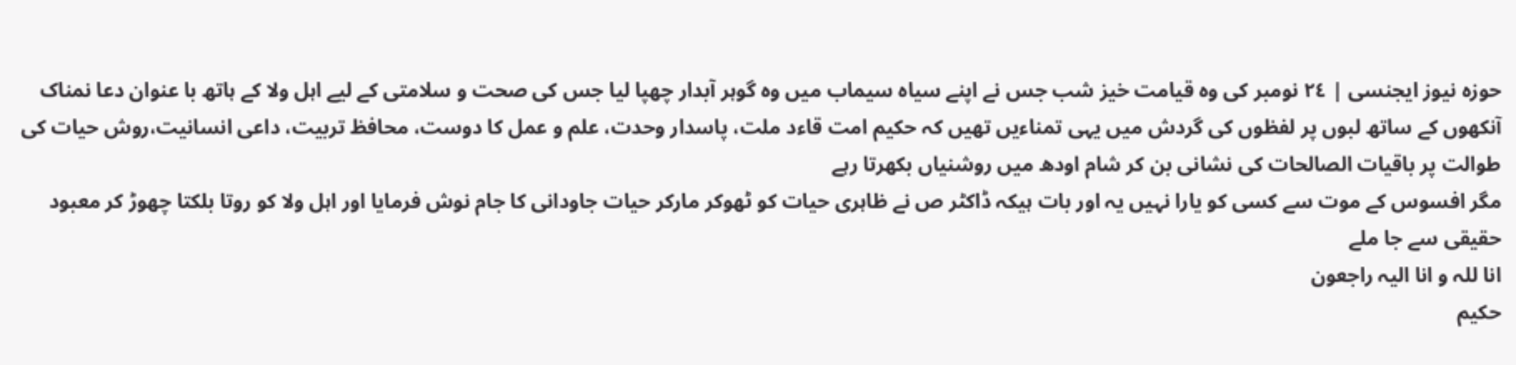حوزہ نیوز ایجنسی | ٢٤ نومبر کی وہ قیامت خیز شب جس نے اپنے سیاہ سیماب میں وہ گوہر آبدار چھپا لیا جس کی صحت و سلامتی کے لیے اہل ولا کے ہاتھ با عنوان دعا نمناک آنکھوں کے ساتھ لبوں پر لفظوں کی گردش میں یہی تمناءیں تھیں کہ حکیم امت قاءد ملت، پاسدار وحدت، علم و عمل کا دوست، محافظ تربیت، داعی انسانیت،روش حیات کی طوالت پر باقیات الصالحات کی نشانی بن کر شام اودھ میں روشنیاں بکھرتا رہے
مگر افسوس کے موت سے کسی کو یارا نہیں یہ اور بات ہیکہ ڈاکٹر ص نے ظاہری حیات کو ٹھوکر مارکر حیات جاودانی کا جام نوش فرمایا اور اہل ولا کو روتا بلکتا چھوڑ کر معبود حقیقی سے جا ملے
انا للہ و انا الیہ راجعون
حکیم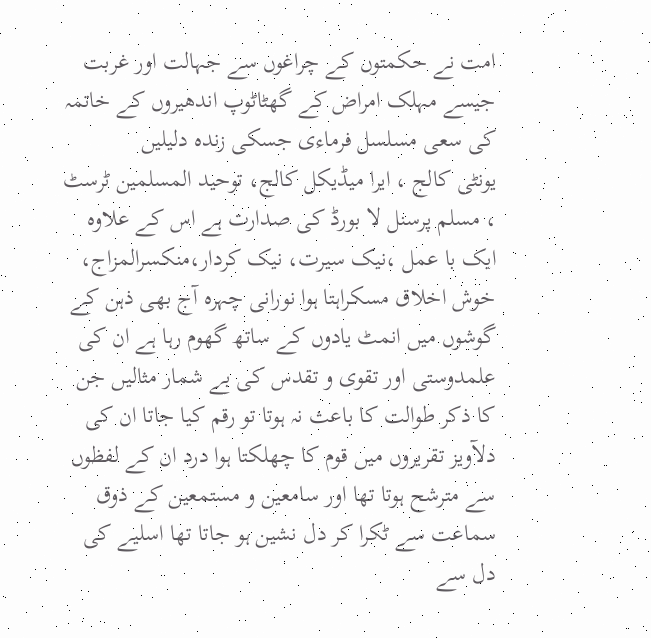امت نے حکمتوں کے چراغوں سے جہالت اور غربت جیسے مہلک امراض کے گھٹاٹوپ اندھیروں کے خاتمہ کی سعی مسلسل فرماءی جسکی زندہ دلیلیں
یونٹی کالج ، ایرا میڈیکل کالج، توحید المسلمین ٹرسٹ ، مسلم پرسنل لا بورڈ کی صدارت ہے اس کے علاوہ ایک با عمل ،نیک سیرت، نیک کردار،منکسرالمزاج، خوش اخلاق مسکراہتا ہوا نورانی چہرہ آج بھی ذہن کے گوشوں میں انمٹ یادوں کے ساتھ گھوم رہا ہے ان کی علمدوستی اور تقوی و تقدس کی بے شمار مثالیں جن کا ذکر طوالت کا باعث نہ ہوتا تو رقم کیا جاتا ان کی دلآویز تقریروں میں قوم کا چھلکتا ہوا درد ان کے لفظوں سے مترشح ہوتا تھا اور سامعین و مستمعین کے ذوق سماعت سے ٹکرا کر دل نشین ہو جاتا تھا اسلیے کی
دل سے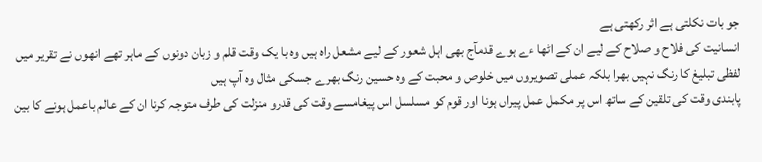جو بات نکلتی ہے اثر رکھتی ہے
انسانیت کی فلاح و صلاح کے لیے ان کے اٹھا ءے ہوے قدمآج بھی اہل شعور کے لیے مشعل راہ ہیں وہ با یک وقت قلم و زبان دونوں کے ماہر تھے انھوں نے تقریر میں لفظی تبلیغ کا رنگ نہیں بھرا بلکہ عملی تصویروں میں خلوص و محبت کے وہ حسین رنگ بھرے جسکی مثال وہ آپ ہیں
پابندی وقت کی تلقین کے ساتھ اس پر مکمل عمل پیراں ہونا اور قوم کو مسلسل اس پیغامسے وقت کی قدرو منزلت کی طرف متوجہ کرنا ان کے عالم باعمل ہونے کا بین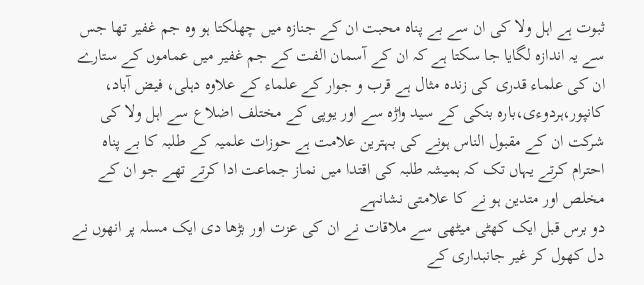ثبوت ہے اہل ولا کی ان سے بے پناہ محبت ان کے جنازہ میں چھلکتا ہو وہ جم غفیر تھا جس سے یہ اندازہ لگایا جا سکتا ہے کہ ان کے آسمان الفت کے جم غفیر میں عماموں کے ستارے ان کی علماء قدری کی زندہ مثال ہے قرب و جوار کے علماء کے علاوہ دہلی، فیض آباد، کانپور،ہردوءی،بارہ بنکی کے سید واڑہ سے اور یوپی کے مختلف اضلاع سے اہل ولا کی شرکت ان کے مقبول الناس ہونے کی بہترین علامت ہے حوزات علمیہ کے طلبہ کا بے پناہ احترام کرتے یہاں تک کہ ہمیشہ طلبہ کی اقتدا میں نماز جماعت ادا کرتے تھے جو ان کے مخلص اور متدین ہو نے کا علامتی نشانہے
دو برس قبل ایک کھٹی میٹھی سے ملاقات نے ان کی عزت اور بڑھا دی ایک مسلہ پر انھوں نے دل کھول کر غیر جانبداری کے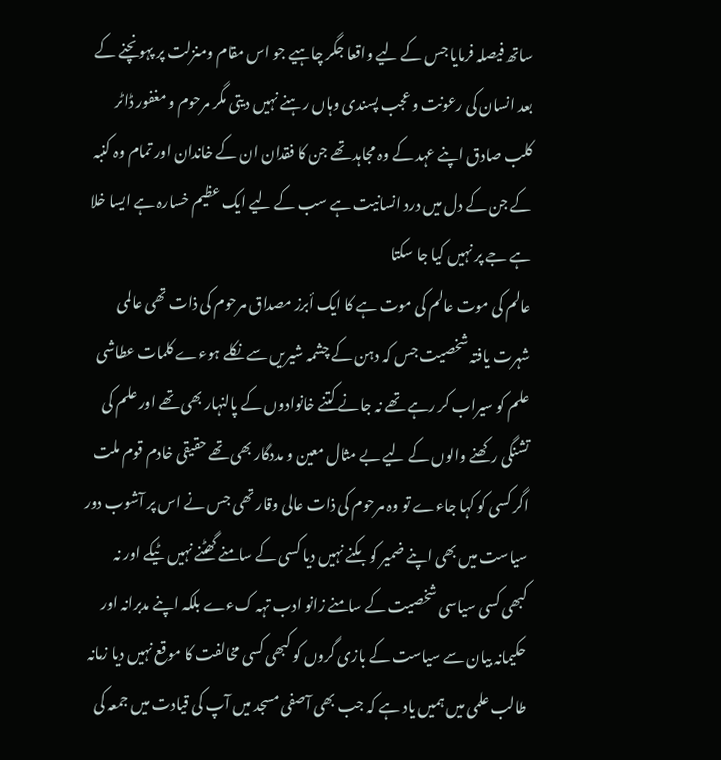ساتھ فیصلہ فرمایا جس کے لیے واقعا جگر چاہیے جو اس مقام ومنزلت پر پہونچنے کے بعد انسان کی رعونت و عجب پسندی وہاں رہنے نہیں دیتی مگر مرحوم و مغفور ڈاٹر کلب صادق اپنے عہد کے وہ مجاہد تھے جن کا فقدان ان کے خاندان اور تمام وہ کنبہ کے جن کے دل میں درد انسانیت ہے سب کے لیے ایک عظیم خسارہ ہے ایسا خلا ہے جے پر نہیں کیا جا سکتا
عالم کی موت عالم کی موت ہے کا ایک أبرز مصداق مرحوم کی ذات تھی عالمی شہرت یافتہ شخصیت جس کہ دہن کے چشمہ شیریں سے نکلے ہوءے کلمات عطاشی علم کو سیراب کر رہے تھے نہ جانے کتنے خانوادوں کے پالنہار بھی تھے اور علم کی تشنگی رکھنے والوں کے لیے بے مثال معین و مددگار بھی تھے حقیقی خادم قوم ملت اگر کسی کو کہا جاءے تو وہ مرحوم کی ذات عالی وقار تھی جس نے اس پر آشوب دور سیاست میں بھی اپنے ضمیر کو بکنے نہیں دیا کسی کے سامنے گھٹنے نہیں ٹیکے اور نہ کبھی کسی سیاسی شخصیت کے سامنے زانو ادب تہہ کءے بلکہ اپنے مدبرانہ اور حکیمانہ بیان سے سیاست کے بازی گروں کو کبھی کسی مخالفت کا موقع نہیں دیا زمانہ طالب علمی میں ہمیں یاد ہے کہ جب بھی آصفی مسجد میں آپ کی قیادت میں جمعہ کی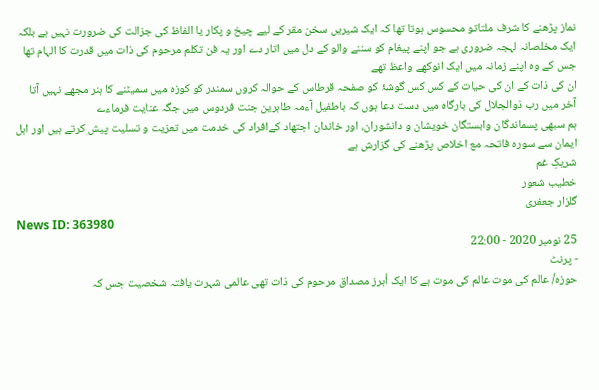نماز پڑھنے کا شرف ملتاتو محسوس ہوتا تھا کہ ایک شیریں سخن مقر کے لیے چیخ و پکار یا الفاظ کی جزالت کی ضرورت نہیں ہے بلکہ ایک مخلصانہ لہجہ ضروری ہے جو اپنے پیغام کو سننے والو کے دل میں اتار دے اور یہ فن تکلم مرحوم کی ذات میں قدرت کا الہام تھا جس کے وہ اپنے زمانہ میں ایک انوکھے واعظ تھے
ان کی ذات کے ان کی حیات کے کس کس گوشۂ کو صفحہ قرطاس کے حوالہ کروں سمندر کو کوزہ میں سمیٹنے کا ہنر مجھے نہیں آتا
آخر میں رب ذوالجلال کی بارگاہ میں دست دعا ہوں کہ باطفیل آءمہ طاہرین جنت فردوس میں جگہ عنایت فرماءے
ہم سبھی پسماندگان وابستگان خویشان و دانشوران، اور خاندان اجتھاد کےافراد کی خدمت میں تعزیت و تسلیت پیش کرتے ہیں اور اہل ایمان سے سورہ فاتحہ مع اخلاص پڑھنے کی گزارش ہے
شریکِ غم
خطیب شعور
گلزار جعفری
News ID: 363980
25 نومبر 2020 - 22:00
- پرنٹ
حوزہ/ عالم کی موت عالم کی موت ہے کا ایک أبرز مصداق مرحوم کی ذات تھی عالمی شہرت یافتہ شخصیت جس کہ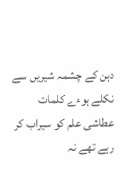دہن کے چشمہ شیریں سے نکلے ہوءے کلمات عطاشی علم کو سیراب کر رہے تھے نہ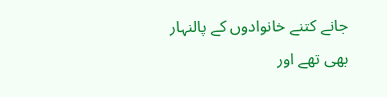جانے کتنے خانوادوں کے پالنہار بھی تھے اور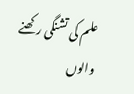علم کی تشنگی رکھنے والوں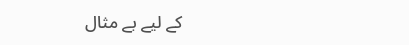کے لیے بے مثال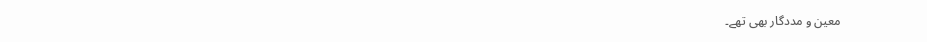معین و مددگار بھی تھے۔